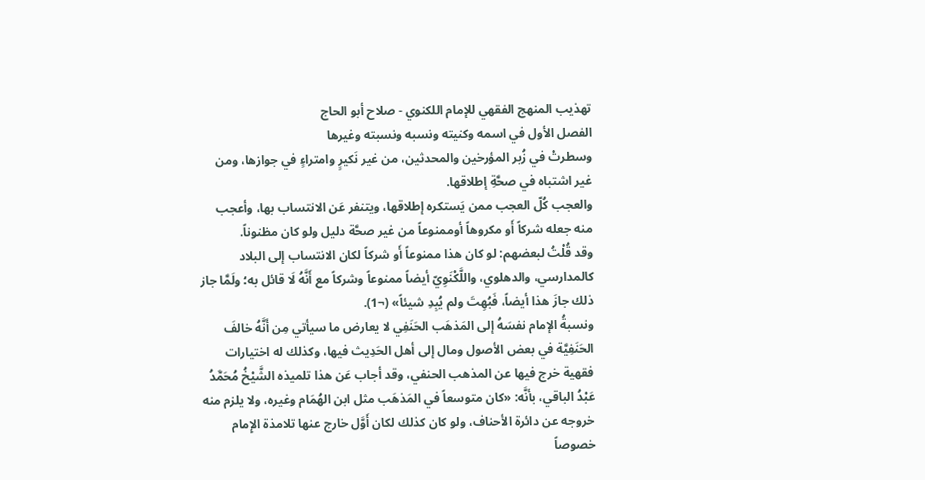تهذيب المنهج الفقهي للإمام اللكنوي - صلاح أبو الحاج
الفصل الأول في اسمه وكنيته ونسبه ونسبته وغيرها
وسطرتْ في زُبر المؤرخين والمحدثين، من غير نَكيرٍ وامتراءٍ في جوازها، ومن غير اشتباه في صحَّةِ إطلاقها.
والعجب كُلّ العجب ممن يَستكره إطلاقها، ويتنفر عَن الانتساب بها، وأعجب منه جعله شركاً أَو مكروهاً أوممنوعاً من غير صحَّة دليل ولو كان مظنوناً.
وقد قُلْتُ لبعضهم: لو كان هذا ممنوعاً أَو شركاً لكان الانتساب إلى البلاد كالمدارسي، والدهلوي، واللَّكْنَوِيّ أيضاً ممنوعاً وشركاً مع أَنَّهُ لَا قائل به؛ ولَمَّا جاز ذلك جازَ هذا أيضاً، فَبُهِتَ ولم يُبِدِ شيئاً» (¬1).
ونسبةُ الإمام نفسَهُ إلى المَذهَب الحَنَفِي لا يعارض ما سيأتي مِن أَنَّهُ خالفَ الحَنَفِيَّة في بعض الأصول ومال إلى أهل الحَدِيث فيها، وكذلك له اختيارات فقهية خرج فيها عن المذهب الحنفي، وقد أجاب عَن هذا تلميذه الشَّيْخُ مُحَمَّدُ عَبْدُ الباقي، بأنَّه: «كان متوسعاً في المَذهَب مثل ابن الهُمَام وغيره، ولا يلزم منه خروجه عن دائرة الأحناف، ولو كان كذلك لكان أَوَّل خارج عنها تلامذة الإِمام خصوصاً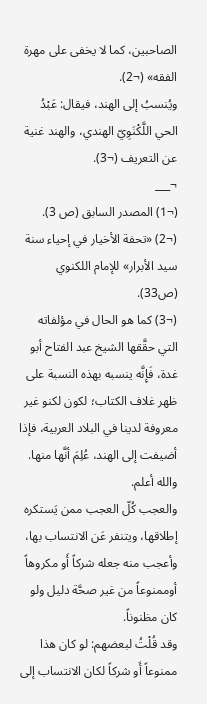الصاحبين، كما لا يخفى على مهرة الفقه» (¬2).
ويُنسبُ إلى الهند، فيقال: عَبْدُ الحي اللَّكْنَوِيّ الهندي، والهند غنية عن التعريف (¬3).
¬___
(¬1) المصدر السابق (ص 3).
(¬2) «تحفة الأخيار في إحياء سنة سيد الأبرار» للإمام اللكنوي (ص33).
(¬3) كما هو الحال في مؤلفاته التي حقَّقها الشيخ عبد الفتاح أبو غدة، فَإِنَّه ينسبه بهذه النسبة على ظهر غلاف الكتاب؛ لكون لكنو غير معروفة لدينا في البلاد العربية، فإذا أضيفت إلى الهند، عُلِمَ أنَّها منها. والله أعلم.
والعجب كُلّ العجب ممن يَستكره إطلاقها، ويتنفر عَن الانتساب بها، وأعجب منه جعله شركاً أَو مكروهاً أوممنوعاً من غير صحَّة دليل ولو كان مظنوناً.
وقد قُلْتُ لبعضهم: لو كان هذا ممنوعاً أَو شركاً لكان الانتساب إلى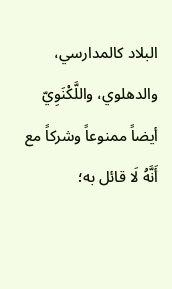البلاد كالمدارسي، والدهلوي، واللَّكْنَوِيّ أيضاً ممنوعاً وشركاً مع أَنَّهُ لَا قائل به؛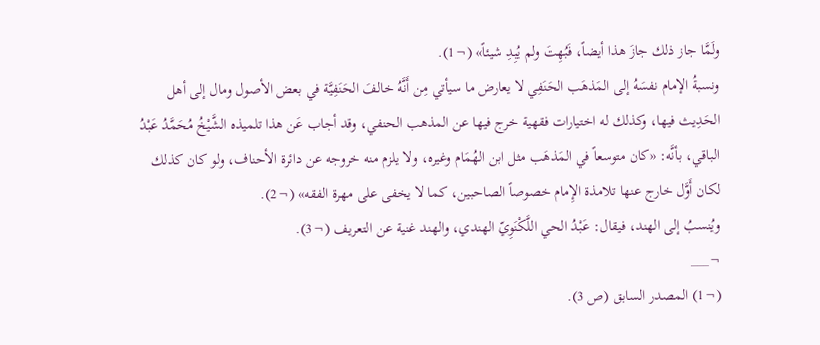ولَمَّا جاز ذلك جازَ هذا أيضاً، فَبُهِتَ ولم يُبِدِ شيئاً» (¬1).
ونسبةُ الإمام نفسَهُ إلى المَذهَب الحَنَفِي لا يعارض ما سيأتي مِن أَنَّهُ خالفَ الحَنَفِيَّة في بعض الأصول ومال إلى أهل الحَدِيث فيها، وكذلك له اختيارات فقهية خرج فيها عن المذهب الحنفي، وقد أجاب عَن هذا تلميذه الشَّيْخُ مُحَمَّدُ عَبْدُ الباقي، بأنَّه: «كان متوسعاً في المَذهَب مثل ابن الهُمَام وغيره، ولا يلزم منه خروجه عن دائرة الأحناف، ولو كان كذلك لكان أَوَّل خارج عنها تلامذة الإِمام خصوصاً الصاحبين، كما لا يخفى على مهرة الفقه» (¬2).
ويُنسبُ إلى الهند، فيقال: عَبْدُ الحي اللَّكْنَوِيّ الهندي، والهند غنية عن التعريف (¬3).
¬___
(¬1) المصدر السابق (ص 3).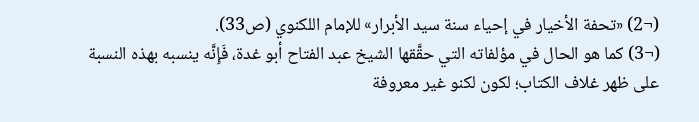(¬2) «تحفة الأخيار في إحياء سنة سيد الأبرار» للإمام اللكنوي (ص33).
(¬3) كما هو الحال في مؤلفاته التي حقَّقها الشيخ عبد الفتاح أبو غدة، فَإِنَّه ينسبه بهذه النسبة على ظهر غلاف الكتاب؛ لكون لكنو غير معروفة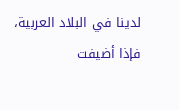لدينا في البلاد العربية، فإذا أضيفت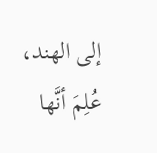إلى الهند، عُلِمَ أنَّها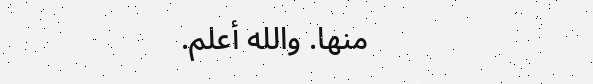منها. والله أعلم.